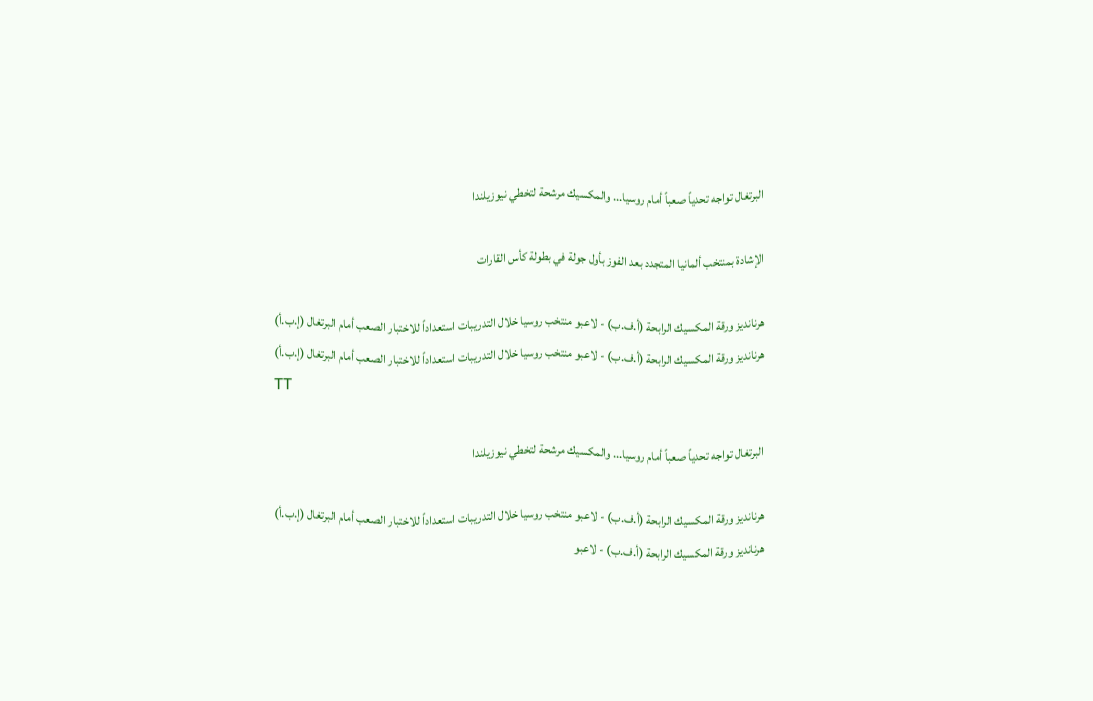البرتغال تواجه تحدياً صعباً أمام روسيا... والمكسيك مرشحة لتخطي نيوزيلندا

الإشادة بمنتخب ألمانيا المتجدد بعد الفوز بأول جولة في بطولة كأس القارات

هرنانديز ورقة المكسيك الرابحة (أ.ف.ب) - لاعبو منتخب روسيا خلال التدريبات استعداداً للاختبار الصعب أمام البرتغال (إ.ب.أ)
هرنانديز ورقة المكسيك الرابحة (أ.ف.ب) - لاعبو منتخب روسيا خلال التدريبات استعداداً للاختبار الصعب أمام البرتغال (إ.ب.أ)
TT

البرتغال تواجه تحدياً صعباً أمام روسيا... والمكسيك مرشحة لتخطي نيوزيلندا

هرنانديز ورقة المكسيك الرابحة (أ.ف.ب) - لاعبو منتخب روسيا خلال التدريبات استعداداً للاختبار الصعب أمام البرتغال (إ.ب.أ)
هرنانديز ورقة المكسيك الرابحة (أ.ف.ب) - لاعبو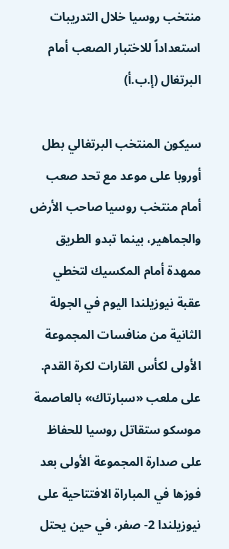منتخب روسيا خلال التدريبات استعداداً للاختبار الصعب أمام البرتغال (إ.ب.أ)

سيكون المنتخب البرتغالي بطل أوروبا على موعد مع تحد صعب أمام منتخب روسيا صاحب الأرض والجماهير، بينما تبدو الطريق ممهدة أمام المكسيك لتخطي عقبة نيوزيلندا اليوم في الجولة الثانية من منافسات المجموعة الأولى لكأس القارات لكرة القدم.
على ملعب «سبارتاك» بالعاصمة موسكو ستقاتل روسيا للحفاظ على صدارة المجموعة الأولى بعد فوزها في المباراة الافتتاحية على نيوزيلندا 2- صفر، في حين يحتل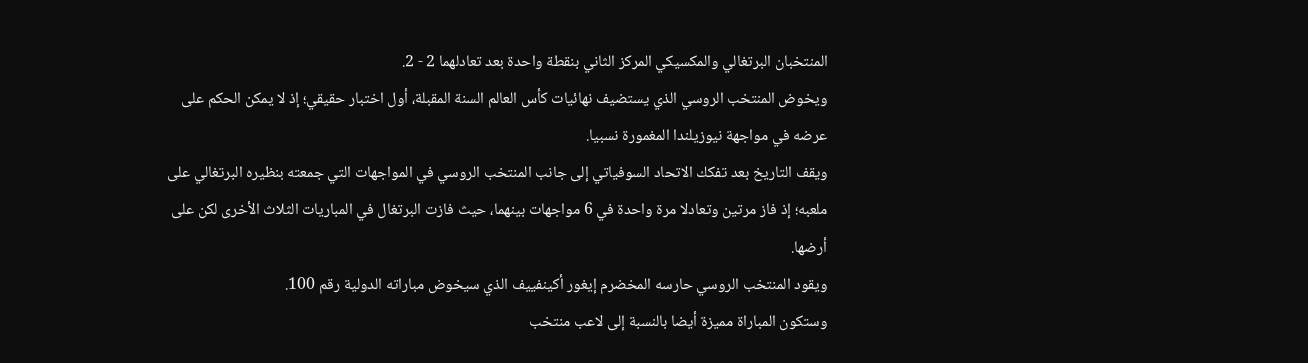المنتخبان البرتغالي والمكسيكي المركز الثاني بنقطة واحدة بعد تعادلهما 2 - 2.
ويخوض المنتخب الروسي الذي يستضيف نهائيات كأس العالم السنة المقبلة، أول اختبار حقيقي؛ إذ لا يمكن الحكم على عرضه في مواجهة نيوزيلندا المغمورة نسبيا.
ويقف التاريخ بعد تفكك الاتحاد السوفياتي إلى جانب المنتخب الروسي في المواجهات التي جمعته بنظيره البرتغالي على ملعبه؛ إذ فاز مرتين وتعادلا مرة واحدة في 6 مواجهات بينهما، حيث فازت البرتغال في المباريات الثلاث الأخرى لكن على أرضها.
ويقود المنتخب الروسي حارسه المخضرم إيغور أكينفييف الذي سيخوض مباراته الدولية رقم 100.
وستكون المباراة مميزة أيضا بالنسبة إلى لاعب منتخب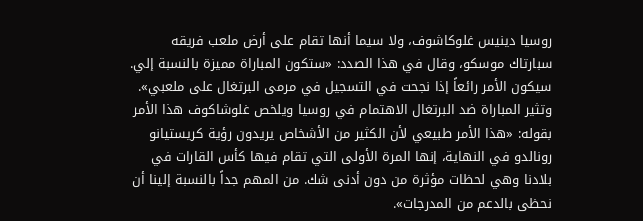روسيا دينيس غلوكاشوف، ولا سيما أنها تقام على أرض ملعب فريقه سبارتاك موسكو، وقال في هذا الصدد: «ستكون المباراة مميزة بالنسبة إلي. سيكون الأمر رائعاً إذا نجحت في التسجيل في مرمى البرتغال على ملعبي».
وتثير المباراة ضد البرتغال الاهتمام في روسيا ويلخص غلوشاكوف هذا الأمر بقوله: «هذا الأمر طبيعي لأن الكثير من الأشخاص يريدون رؤية كريستيانو رونالدو في النهاية، إنها المرة الأولى التي تقام فيها كأس القارات في بلادنا وهي لحظات مؤثرة من دون أدنى شك. من المهم جداً بالنسبة إلينا أن نحظى بالدعم من المدرجات».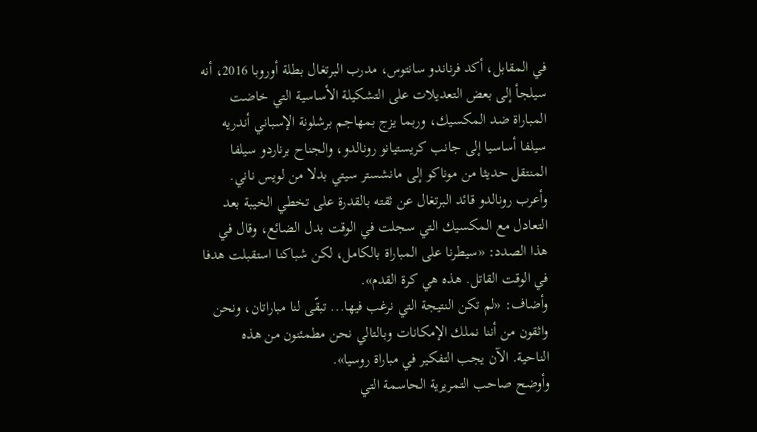في المقابل، أكد فرناندو سانتوس، مدرب البرتغال بطلة أوروبا 2016، أنه سيلجأ إلى بعض التعديلات على التشكيلة الأساسية التي خاضت المباراة ضد المكسيك، وربما يزج بمهاجم برشلونة الإسباني أندريه سيلفا أساسيا إلى جانب كريستيانو رونالدو، والجناح برناردو سيلفا المنتقل حديثا من موناكو إلى مانشستر سيتي بدلا من لويس ناني.
وأعرب رونالدو قائد البرتغال عن ثقته بالقدرة على تخطي الخيبة بعد التعادل مع المكسيك التي سجلت في الوقت بدل الضائع، وقال في هذا الصدد: «سيطرنا على المباراة بالكامل، لكن شباكنا استقبلت هدفا في الوقت القاتل. هذه هي كرة القدم».
وأضاف: «لم تكن النتيجة التي نرغب فيها... تبقّى لنا مباراتان، ونحن واثقون من أننا نملك الإمكانات وبالتالي نحن مطمئنون من هذه الناحية. الآن يجب التفكير في مباراة روسيا».
وأوضح صاحب التمريرية الحاسمة التي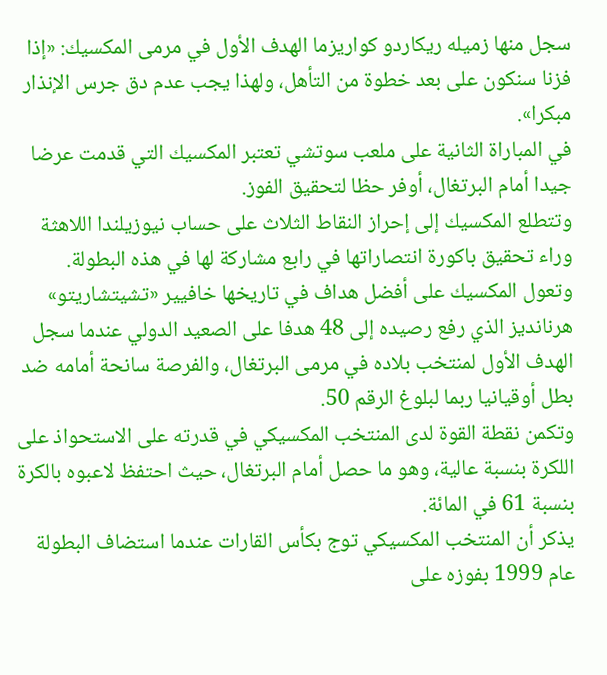سجل منها زميله ريكاردو كواريزما الهدف الأول في مرمى المكسيك: «إذا فزنا سنكون على بعد خطوة من التأهل، ولهذا يجب عدم دق جرس الإنذار مبكرا».
في المباراة الثانية على ملعب سوتشي تعتبر المكسيك التي قدمت عرضا جيدا أمام البرتغال، أوفر حظا لتحقيق الفوز.
وتتطلع المكسيك إلى إحراز النقاط الثلاث على حساب نيوزيلندا اللاهثة وراء تحقيق باكورة انتصاراتها في رابع مشاركة لها في هذه البطولة.
وتعول المكسيك على أفضل هداف في تاريخها خافيير «تشيتشاريتو» هرنانديز الذي رفع رصيده إلى 48 هدفا على الصعيد الدولي عندما سجل الهدف الأول لمنتخب بلاده في مرمى البرتغال، والفرصة سانحة أمامه ضد بطل أوقيانيا ربما لبلوغ الرقم 50.
وتكمن نقطة القوة لدى المنتخب المكسيكي في قدرته على الاستحواذ على اللكرة بنسبة عالية، وهو ما حصل أمام البرتغال، حيث احتفظ لاعبوه بالكرة بنسبة 61 في المائة.
يذكر أن المنتخب المكسيكي توج بكأس القارات عندما استضاف البطولة عام 1999 بفوزه على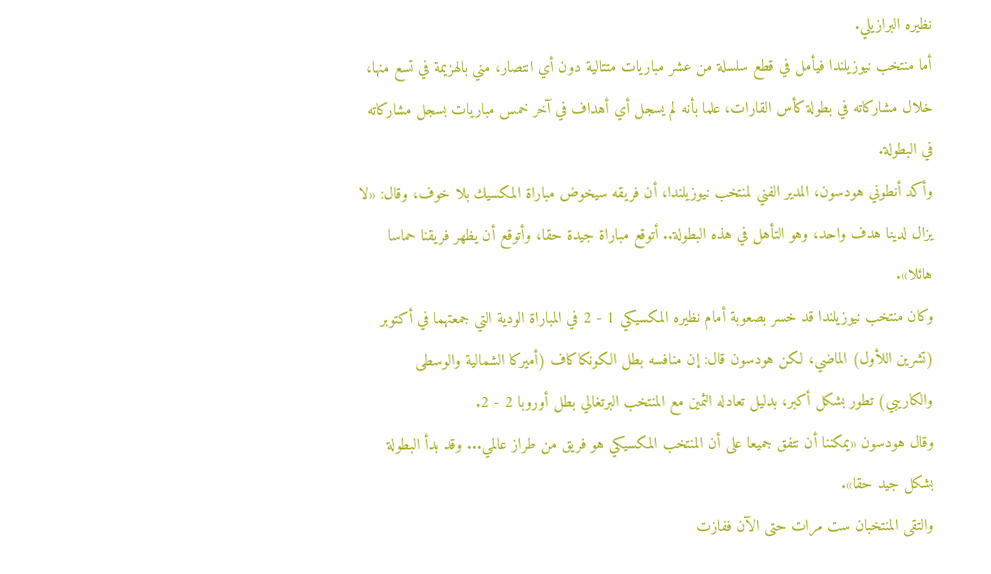نظيره البرازيلي.
أما منتخب نيوزيلندا فيأمل في قطع سلسلة من عشر مباريات متتالية دون أي انتصار، مني بالهزيمة في تسع منها، خلال مشاركاته في بطولة كأس القارات، علما بأنه لم يسجل أي أهداف في آخر خمس مباريات بسجل مشاركاته في البطولة.
وأكد أنطوني هودسون، المدير الفني لمنتخب نيوزيلندا، أن فريقه سيخوض مباراة المكسيك بلا خوف، وقال: «لا يزال لدينا هدف واحد، وهو التأهل في هذه البطولة.. أتوقع مباراة جيدة حقا، وأتوقع أن يظهر فريقنا حماسا هائلا».
وكان منتخب نيوزيلندا قد خسر بصعوبة أمام نظيره المكسيكي 1 - 2 في المباراة الودية التي جمعتهما في أكتوبر (تشرين اللأول) الماضي، لكن هودسون قال: إن منافسه بطل الكونكاكاف (أميركا الشمالية والوسطى والكاريبي) تطور بشكل أكبر، بدليل تعادله الثمين مع المنتخب البرتغالي بطل أوروبا 2 - 2.
وقال هودسون «يمكننا أن نتفق جميعا على أن المنتخب المكسيكي هو فريق من طراز عالمي... وقد بدأ البطولة بشكل جيد حقا».
والتقى المنتخبان ست مرات حتى الآن ففازت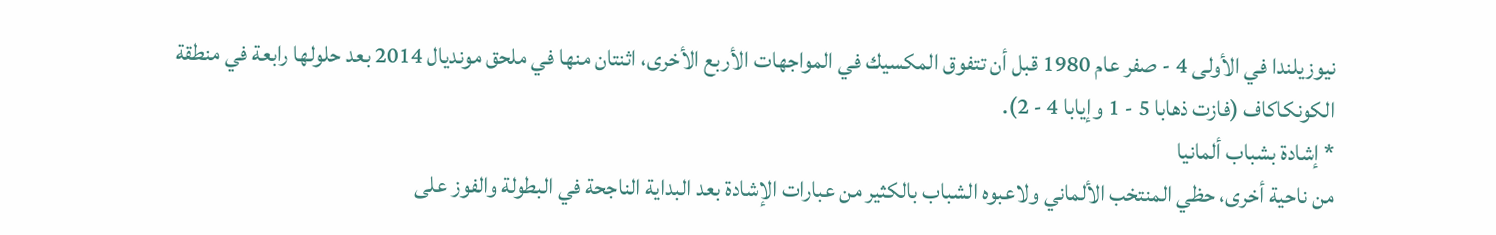نيوزيلندا في الأولى 4 - صفر عام 1980 قبل أن تتفوق المكسيك في المواجهات الأربع الأخرى، اثنتان منها في ملحق مونديال 2014 بعد حلولها رابعة في منطقة الكونكاكاف (فازت ذهابا 5 - 1 وإيابا 4 - 2).
* إشادة بشباب ألمانيا
من ناحية أخرى، حظي المنتخب الألماني ولاعبوه الشباب بالكثير من عبارات الإشادة بعد البداية الناجحة في البطولة والفوز على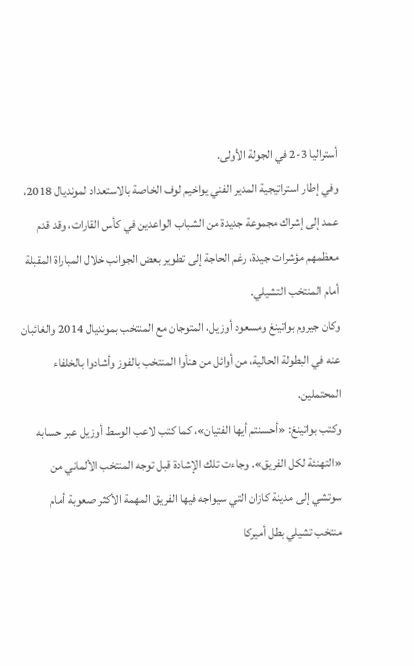أستراليا 3-2 في الجولة الأولى.
وفي إطار استراتيجية المدير الفني يواخيم لوف الخاصة بالاستعداد لمونديال 2018، عمد إلى إشراك مجموعة جديدة من الشباب الواعدين في كأس القارات، وقد قدم معظمهم مؤشرات جيدة، رغم الحاجة إلى تطوير بعض الجوانب خلال المباراة المقبلة أمام المنتخب التشيلي.
وكان جيروم بواتينغ ومسعود أوزيل، المتوجان مع المنتخب بمونديال 2014 والغائبان عنه في البطولة الحالية، من أوائل من هنأوا المنتخب بالفوز وأشادوا بالخلفاء المحتملين.
وكتب بواتينغ: «أحسنتم أيها الفتيان»، كما كتب لاعب الوسط أوزيل عبر حسابه «التهنئة لكل الفريق». وجاءت تلك الإشادة قبل توجه المنتخب الألماني من سوتشي إلى مدينة كازان التي سيواجه فيها الفريق المهمة الأكثر صعوبة أمام منتخب تشيلي بطل أميركا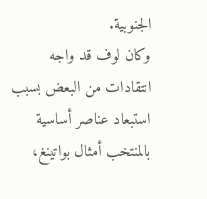الجنوبية.
وكان لوف قد واجه انتقادات من البعض بسبب استبعاد عناصر أساسية بالمنتخب أمثال بواتينغ،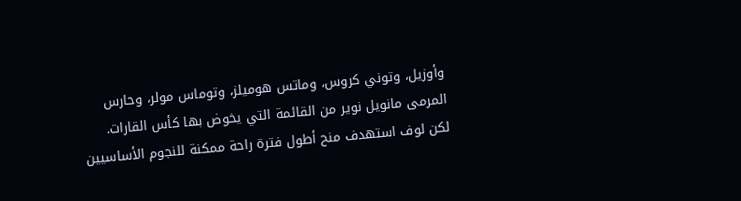وأوزيل، وتوني كروس، وماتس هوميلز، وتوماس مولر، وحارس المرمى مانويل نوير من القائمة التي يخوض بها كأس القارات.
لكن لوف استهدف منح أطول فترة راحة ممكنة للنجوم الأساسيين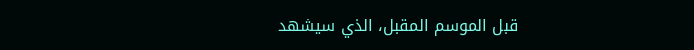قبل الموسم المقبل، الذي سيشهد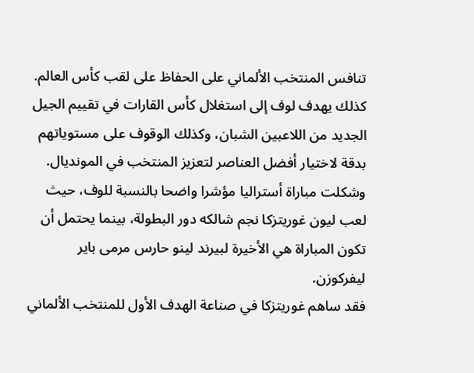تنافس المنتخب الألماني على الحفاظ على لقب كأس العالم.
كذلك يهدف لوف إلى استغلال كأس القارات في تقييم الجيل الجديد من اللاعبين الشبان، وكذلك الوقوف على مستوياتهم بدقة لاختيار أفضل العناصر لتعزيز المنتخب في المونديال.
وشكلت مباراة أستراليا مؤشرا واضحا بالنسبة للوف، حيث لعب ليون غوريتزكا نجم شالكه دور البطولة، بينما يحتمل أن تكون المباراة هي الأخيرة لبيرند لينو حارس مرمى باير ليفركوزن.
فقد ساهم غوريتزكا في صناعة الهدف الأول للمنتخب الألماني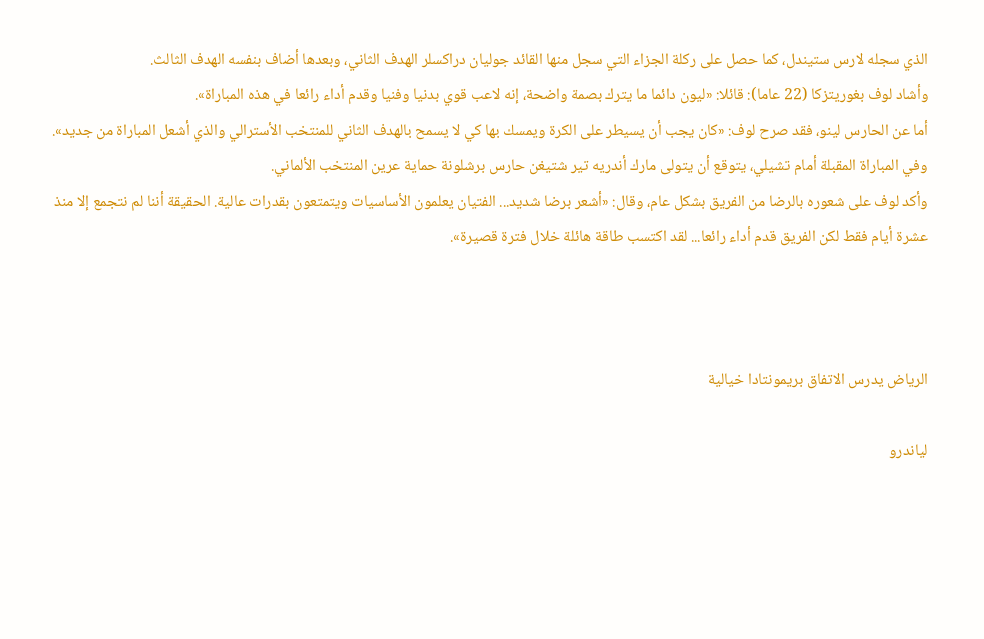الذي سجله لارس ستيندل، كما حصل على ركلة الجزاء التي سجل منها القائد جوليان دراكسلر الهدف الثاني، وبعدها أضاف بنفسه الهدف الثالث.
وأشاد لوف بغوريتزكا (22 عاما): قائلا: «ليون دائما ما يترك بصمة واضحة، إنه لاعب قوي بدنيا وفنيا وقدم أداء رائعا في هذه المباراة».
أما عن الحارس لينو، فقد صرح لوف: «كان يجب أن يسيطر على الكرة ويمسك بها كي لا يسمح بالهدف الثاني للمنتخب الأسترالي والذي أشعل المباراة من جديد».
وفي المباراة المقبلة أمام تشيلي، يتوقع أن يتولى مارك أندريه تير شتيغن حارس برشلونة حماية عرين المنتخب الألماني.
وأكد لوف على شعوره بالرضا من الفريق بشكل عام، وقال: «أشعر برضا شديد... الفتيان يعلمون الأساسيات ويتمتعون بقدرات عالية. الحقيقة أننا لم نتجمع إلا منذ عشرة أيام فقط لكن الفريق قدم أداء رائعا... لقد اكتسب طاقة هائلة خلال فترة قصيرة».



الرياض يدرس الاتفاق بريمونتادا خيالية

لياندرو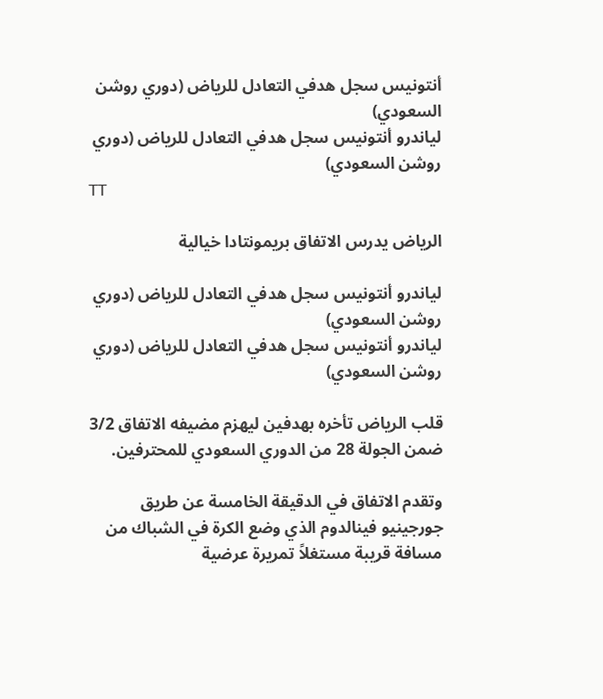أنتونيس سجل هدفي التعادل للرياض (دوري روشن السعودي)
لياندرو أنتونيس سجل هدفي التعادل للرياض (دوري روشن السعودي)
TT

الرياض يدرس الاتفاق بريمونتادا خيالية

لياندرو أنتونيس سجل هدفي التعادل للرياض (دوري روشن السعودي)
لياندرو أنتونيس سجل هدفي التعادل للرياض (دوري روشن السعودي)

قلب الرياض تأخره بهدفين ليهزم مضيفه الاتفاق 3/2 ضمن الجولة 28 من الدوري السعودي للمحترفين.

وتقدم الاتفاق في الدقيقة الخامسة عن طريق جورجينيو فينالدوم الذي وضع الكرة في الشباك من مسافة قريبة مستغلاً تمريرة عرضية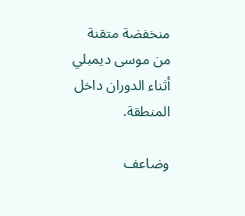منخفضة متقنة من موسى ديمبلي أثناء الدوران داخل المنطقة.

وضاعف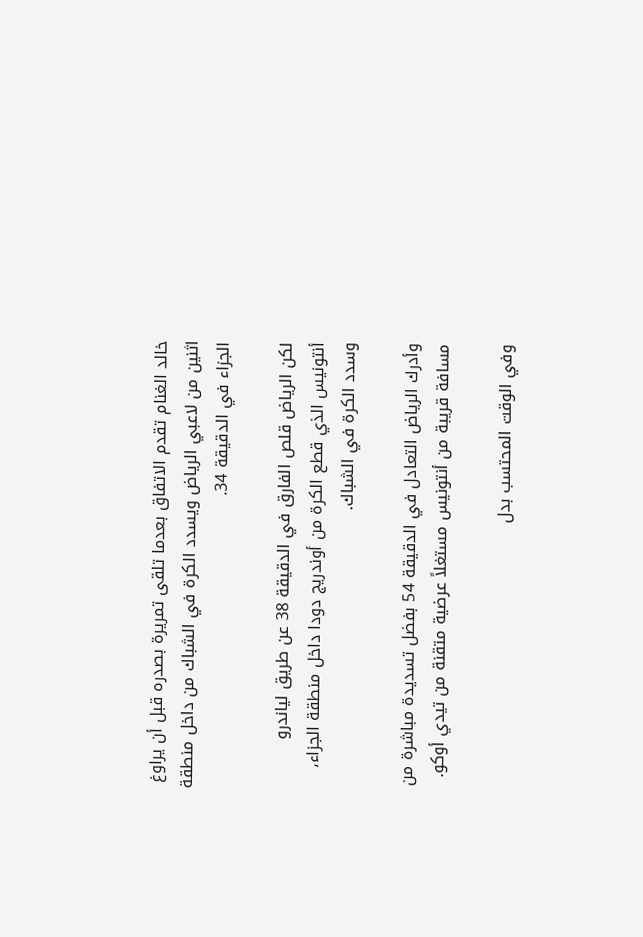خالد الغنام تقدم الاتفاق بعدما تلقى تمريرة بصدره قبل أن يراوغ اثنين من لاعبي الرياض ويسدد الكرة في الشباك من داخل منطقة الجزاء في الدقيقة 34.

لكن الرياض قلص الفارق في الدقيقة 38 عن طريق لياندرو أنتونيس الذي قطع الكرة من أوندريج دودا داخل منطقة الجزاء، وسدد الكرة في الشباك.

وأدرك الرياض التعادل في الدقيقة 54 بفضل تسديدة مباشرة من مسافة قريبة من أنتونيس مستغلاً عرضية متقنة من تيدي أوكو.

وفي الوقت المحتسب بدل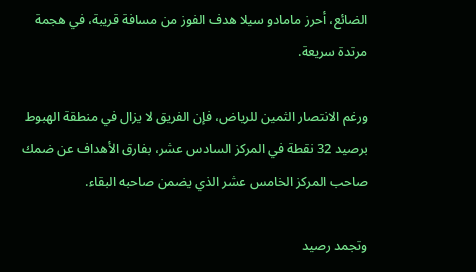الضائع، أحرز مامادو سيلا هدف الفوز من مسافة قريبة، في هجمة مرتدة سريعة.

ورغم الانتصار الثمين للرياض، فإن الفريق لا يزال في منطقة الهبوط برصيد 32 نقطة في المركز السادس عشر، بفارق الأهداف عن ضمك صاحب المركز الخامس عشر الذي يضمن صاحبه البقاء.

وتجمد رصيد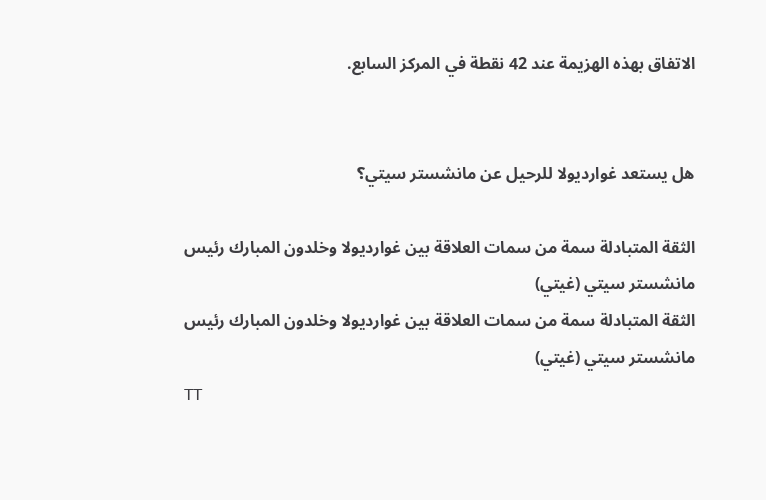الاتفاق بهذه الهزيمة عند 42 نقطة في المركز السابع.


هل يستعد غوارديولا للرحيل عن مانشستر سيتي؟

الثقة المتبادلة سمة من سمات العلاقة بين غوارديولا وخلدون المبارك رئيس مانشستر سيتي (غيتي)
الثقة المتبادلة سمة من سمات العلاقة بين غوارديولا وخلدون المبارك رئيس مانشستر سيتي (غيتي)
TT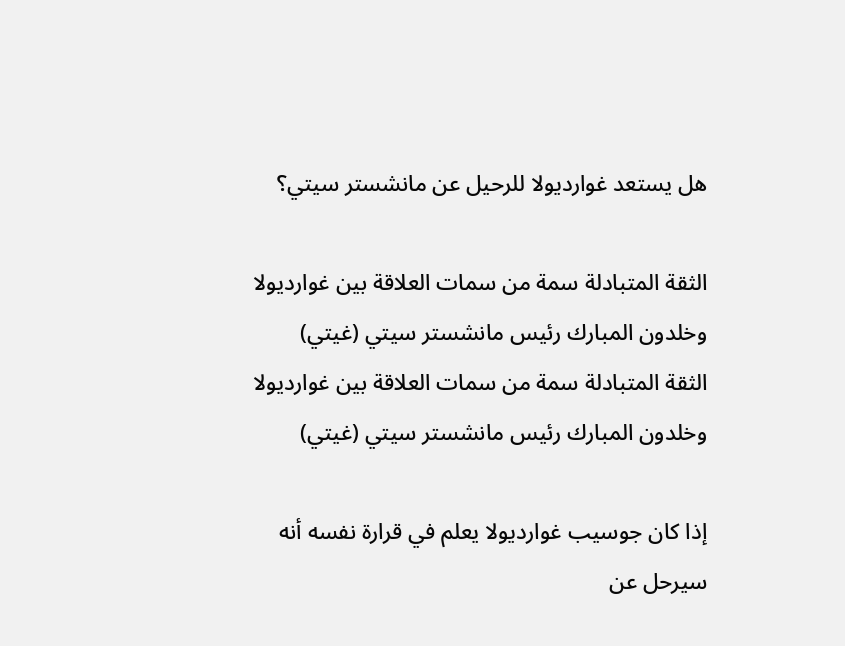هل يستعد غوارديولا للرحيل عن مانشستر سيتي؟

الثقة المتبادلة سمة من سمات العلاقة بين غوارديولا وخلدون المبارك رئيس مانشستر سيتي (غيتي)
الثقة المتبادلة سمة من سمات العلاقة بين غوارديولا وخلدون المبارك رئيس مانشستر سيتي (غيتي)

إذا كان جوسيب غوارديولا يعلم في قرارة نفسه أنه سيرحل عن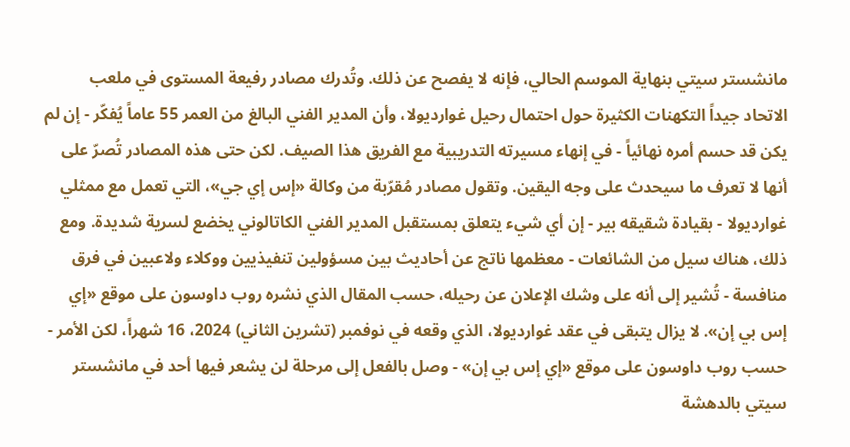مانشستر سيتي بنهاية الموسم الحالي، فإنه لا يفصح عن ذلك. وتُدرك مصادر رفيعة المستوى في ملعب الاتحاد جيداً التكهنات الكثيرة حول احتمال رحيل غوارديولا، وأن المدير الفني البالغ من العمر 55 عاماً يُفكّر - إن لم يكن قد حسم أمره نهائياً - في إنهاء مسيرته التدريبية مع الفريق هذا الصيف. لكن حتى هذه المصادر تُصرّ على أنها لا تعرف ما سيحدث على وجه اليقين. وتقول مصادر مُقرّبة من وكالة «إس إي جي»، التي تعمل مع ممثلي غوارديولا - بقيادة شقيقه بير - إن أي شيء يتعلق بمستقبل المدير الفني الكاتالوني يخضع لسرية شديدة. ومع ذلك، هناك سيل من الشائعات - معظمها ناتج عن أحاديث بين مسؤولين تنفيذيين ووكلاء ولاعبين في فرق منافسة - تُشير إلى أنه على وشك الإعلان عن رحيله، حسب المقال الذي نشره روب داوسون على موقع «إي إس بي إن». لا يزال يتبقى في عقد غوارديولا، الذي وقعه في نوفمبر (تشرين الثاني) 2024، 16 شهراً، لكن الأمر - حسب روب داوسون على موقع «إي إس بي إن» - وصل بالفعل إلى مرحلة لن يشعر فيها أحد في مانشستر سيتي بالدهشة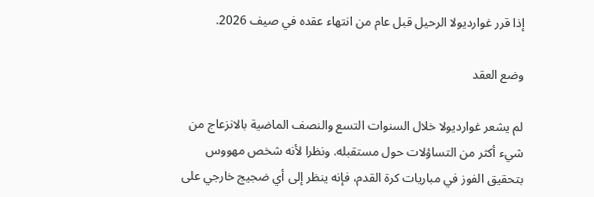إذا قرر غوارديولا الرحيل قبل عام من انتهاء عقده في صيف 2026.

وضع العقد

لم يشعر غوارديولا خلال السنوات التسع والنصف الماضية بالانزعاج من شيء أكثر من التساؤلات حول مستقبله. ونظرا لأنه شخص مهووس بتحقيق الفوز في مباريات كرة القدم، فإنه ينظر إلى أي ضجيج خارجي على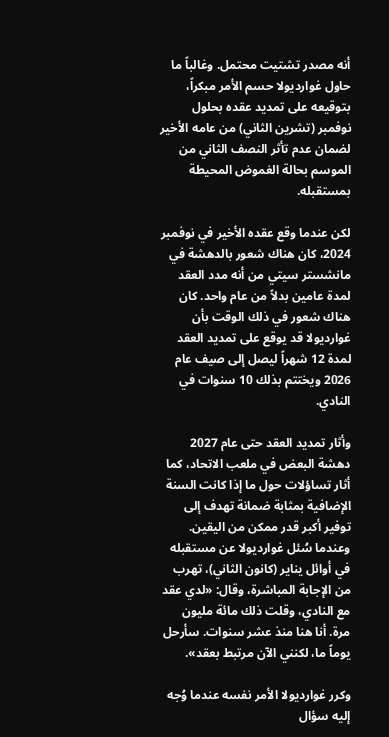أنه مصدر تشتيت محتمل. وغالباً ما حاول غوارديولا حسم الأمر مبكراً، بتوقيعه على تمديد عقده بحلول نوفمبر (تشرين الثاني) من عامه الأخير لضمان عدم تأثر النصف الثاني من الموسم بحالة الغموض المحيطة بمستقبله.

لكن عندما وقع عقده الأخير في نوفمبر 2024، كان هناك شعور بالدهشة في مانشستر سيتي من أنه مدد العقد لمدة عامين بدلاً من عام واحد. كان هناك شعور في ذلك الوقت بأن غوارديولا قد يوقع على تمديد العقد لمدة 12 شهراً ليصل إلى صيف عام 2026 ويختتم بذلك 10 سنوات في النادي.

وأثار تمديد العقد حتى عام 2027 دهشة البعض في ملعب الاتحاد، كما أثار تساؤلات حول ما إذا كانت السنة الإضافية بمثابة ضمانة تهدف إلى توفير أكبر قدر ممكن من اليقين. وعندما سُئل غوارديولا عن مستقبله في أوائل يناير (كانون الثاني)، تهرب من الإجابة المباشرة، وقال: «لدي عقد مع النادي، وقلت ذلك مائة مليون مرة. أنا هنا منذ عشر سنوات. سأرحل يوماً ما، لكنني الآن مرتبط بعقد».

وكرر غوارديولا الأمر نفسه عندما وُجه إليه سؤال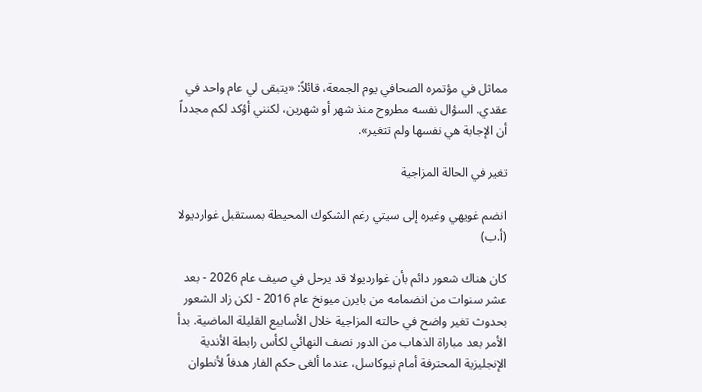مماثل في مؤتمره الصحافي يوم الجمعة، قائلاً: «يتبقى لي عام واحد في عقدي. السؤال نفسه مطروح منذ شهر أو شهرين، لكنني أؤكد لكم مجدداً أن الإجابة هي نفسها ولم تتغير».

تغير في الحالة المزاجية

انضم غويهي وغيره إلى سيتي رغم الشكوك المحيطة بمستقبل غوارديولا (أ.ب)

كان هناك شعور دائم بأن غوارديولا قد يرحل في صيف عام 2026 - بعد عشر سنوات من انضمامه من بايرن ميونخ عام 2016 - لكن زاد الشعور بحدوث تغير واضح في حالته المزاجية خلال الأسابيع القليلة الماضية. بدأ الأمر بعد مباراة الذهاب من الدور نصف النهائي لكأس رابطة الأندية الإنجليزية المحترفة أمام نيوكاسل، عندما ألغى حكم الفار هدفاً لأنطوان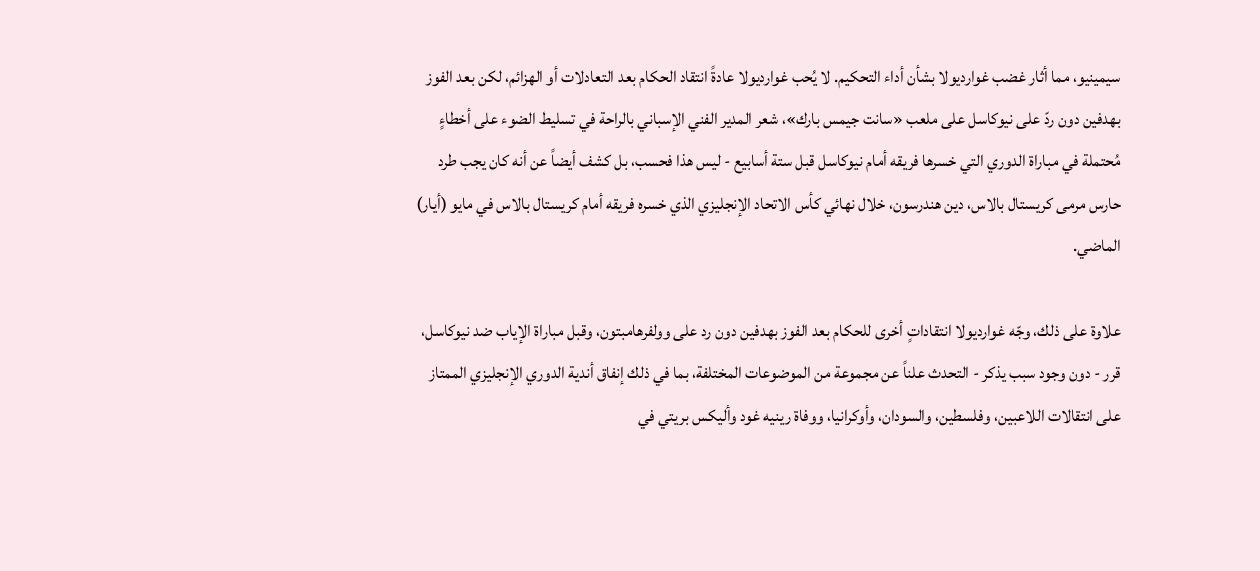سيمينيو، مما أثار غضب غوارديولا بشأن أداء التحكيم. لا يُحب غوارديولا عادةً انتقاد الحكام بعد التعادلات أو الهزائم، لكن بعد الفوز بهدفين دون ردّ على نيوكاسل على ملعب «سانت جيمس بارك»، شعر المدير الفني الإسباني بالراحة في تسليط الضوء على أخطاءٍ مُحتملة في مباراة الدوري التي خسرها فريقه أمام نيوكاسل قبل ستة أسابيع - ليس هذا فحسب، بل كشف أيضاً عن أنه كان يجب طرد حارس مرمى كريستال بالاس، دين هندرسون، خلال نهائي كأس الاتحاد الإنجليزي الذي خسره فريقه أمام كريستال بالاس في مايو (أيار) الماضي.

علاوة على ذلك، وجّه غوارديولا انتقاداتٍ أخرى للحكام بعد الفوز بهدفين دون رد على وولفرهامبتون، وقبل مباراة الإياب ضد نيوكاسل، قرر - دون وجود سبب يذكر - التحدث علناً عن مجموعة من الموضوعات المختلفة، بما في ذلك إنفاق أندية الدوري الإنجليزي الممتاز على انتقالات اللاعبين، وفلسطين، والسودان، وأوكرانيا، ووفاة رينيه غود وأليكس بريتي في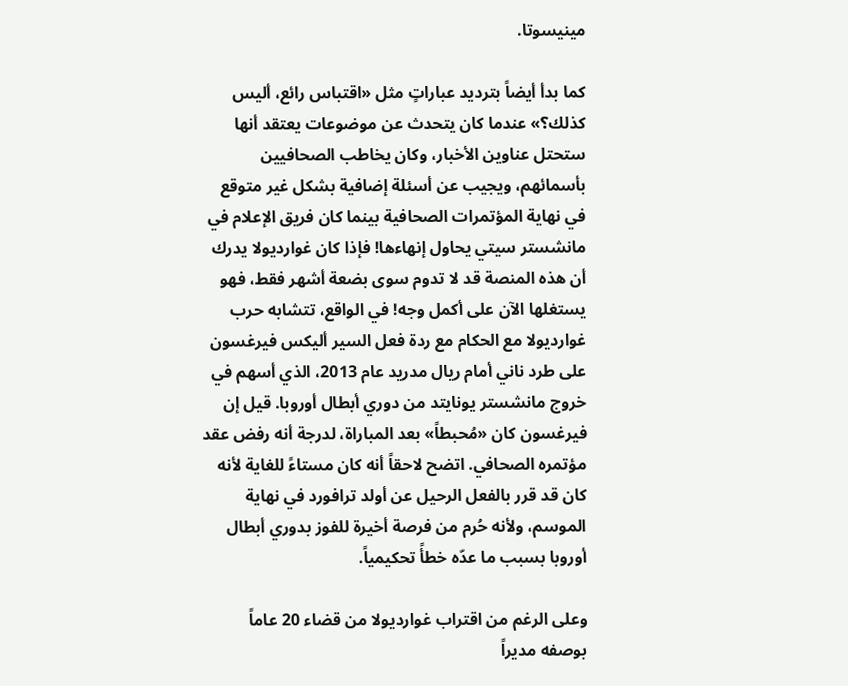مينيسوتا.

كما بدأ أيضاً بترديد عباراتٍ مثل «اقتباس رائع، أليس كذلك؟» عندما كان يتحدث عن موضوعات يعتقد أنها ستحتل عناوين الأخبار، وكان يخاطب الصحافيين بأسمائهم، ويجيب عن أسئلة إضافية بشكل غير متوقع في نهاية المؤتمرات الصحافية بينما كان فريق الإعلام في مانشستر سيتي يحاول إنهاءها! فإذا كان غوارديولا يدرك أن هذه المنصة قد لا تدوم سوى بضعة أشهر فقط، فهو يستغلها الآن على أكمل وجه! في الواقع، تتشابه حرب غوارديولا مع الحكام مع ردة فعل السير أليكس فيرغسون على طرد ناني أمام ريال مدريد عام 2013، الذي أسهم في خروج مانشستر يونايتد من دوري أبطال أوروبا. قيل إن فيرغسون كان «مُحبطاً» بعد المباراة، لدرجة أنه رفض عقد مؤتمره الصحافي. اتضح لاحقاً أنه كان مستاءً للغاية لأنه كان قد قرر بالفعل الرحيل عن أولد ترافورد في نهاية الموسم، ولأنه حُرم من فرصة أخيرة للفوز بدوري أبطال أوروبا بسبب ما عدّه خطأً تحكيمياً.

وعلى الرغم من اقتراب غوارديولا من قضاء 20 عاماً بوصفه مديراً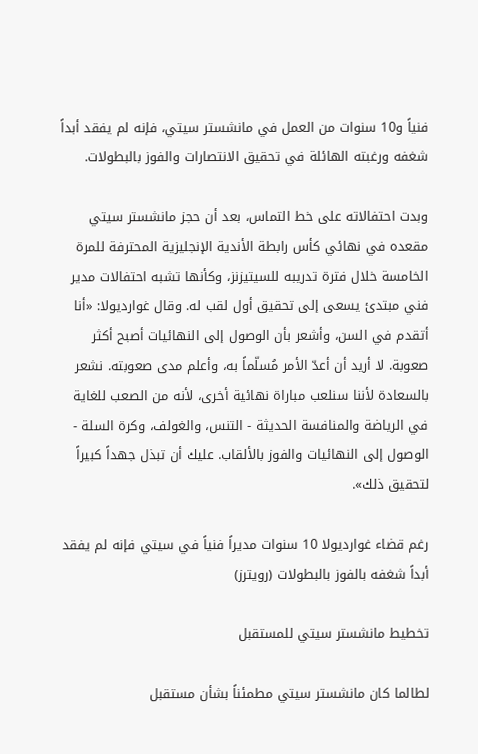فنياً و10 سنوات من العمل في مانشستر سيتي، فإنه لم يفقد أبداً شغفه ورغبته الهائلة في تحقيق الانتصارات والفوز بالبطولات.

وبدت احتفالاته على خط التماس، بعد أن حجز مانشستر سيتي مقعده في نهائي كأس رابطة الأندية الإنجليزية المحترفة للمرة الخامسة خلال فترة تدريبه للسيتيزنز، وكأنها تشبه احتفالات مدير فني مبتدئ يسعى إلى تحقيق أول لقب له. وقال غوارديولا: «أنا أتقدم في السن، وأشعر بأن الوصول إلى النهائيات أصبح أكثر صعوبة. لا أريد أن أعدّ الأمر مُسلّماً به، وأعلم مدى صعوبته. نشعر بالسعادة لأننا سنلعب مباراة نهائية أخرى، لأنه من الصعب للغاية في الرياضة والمنافسة الحديثة - التنس، والغولف، وكرة السلة - الوصول إلى النهائيات والفوز بالألقاب. عليك أن تبذل جهداً كبيراً لتحقيق ذلك».

رغم قضاء غوارديولا 10 سنوات مديراً فنياً في سيتي فإنه لم يفقد أبداً شغفه بالفوز بالبطولات (رويترز)

تخطيط مانشستر سيتي للمستقبل

لطالما كان مانشستر سيتي مطمئناً بشأن مستقبل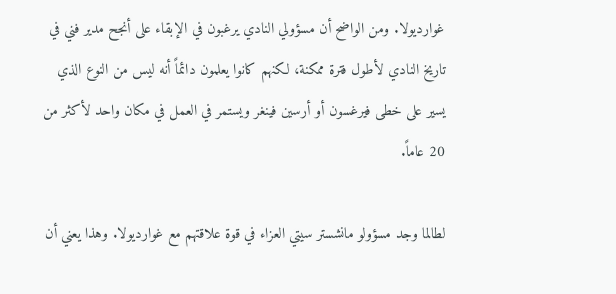غوارديولا. ومن الواضح أن مسؤولي النادي يرغبون في الإبقاء على أنجح مدير فني في تاريخ النادي لأطول فترة ممكنة، لكنهم كانوا يعلمون دائماً أنه ليس من النوع الذي يسير على خطى فيرغسون أو أرسين فينغر ويستمر في العمل في مكان واحد لأكثر من 20 عاماً.

لطالما وجد مسؤولو مانشستر سيتي العزاء في قوة علاقتهم مع غوارديولا. وهذا يعني أن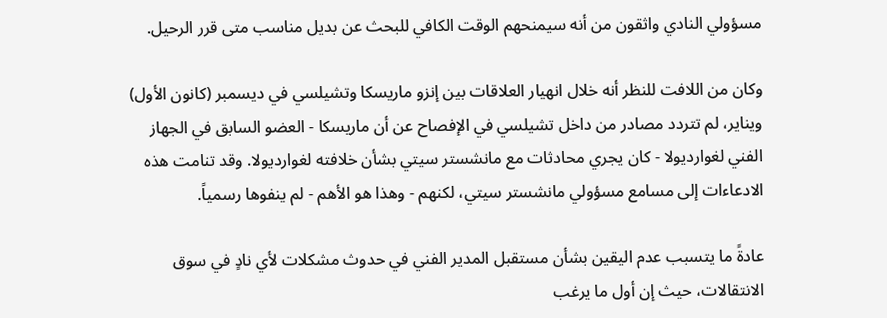مسؤولي النادي واثقون من أنه سيمنحهم الوقت الكافي للبحث عن بديل مناسب متى قرر الرحيل.

وكان من اللافت للنظر أنه خلال انهيار العلاقات بين إنزو ماريسكا وتشيلسي في ديسمبر (كانون الأول) ويناير، لم تتردد مصادر من داخل تشيلسي في الإفصاح عن أن ماريسكا - العضو السابق في الجهاز الفني لغوارديولا - كان يجري محادثات مع مانشستر سيتي بشأن خلافته لغوارديولا. وقد تنامت هذه الادعاءات إلى مسامع مسؤولي مانشستر سيتي، لكنهم - وهذا هو الأهم - لم ينفوها رسمياً.

عادةً ما يتسبب عدم اليقين بشأن مستقبل المدير الفني في حدوث مشكلات لأي نادٍ في سوق الانتقالات، حيث إن أول ما يرغب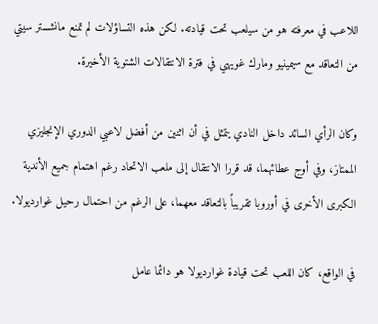اللاعب في معرفته هو من سيلعب تحت قيادته. لكن هذه التساؤلات لم تمنع مانشستر سيتي من التعاقد مع سيمينيو ومارك غويهي في فترة الانتقالات الشتوية الأخيرة.

وكان الرأي السائد داخل النادي يتمثل في أن اثنين من أفضل لاعبي الدوري الإنجليزي الممتاز، وفي أوج عطائهما، قد قررا الانتقال إلى ملعب الاتحاد رغم اهتمام جميع الأندية الكبرى الأخرى في أوروبا تقريباً بالتعاقد معهما، على الرغم من احتمال رحيل غوارديولا.

في الواقع، كان اللعب تحت قيادة غوارديولا هو دائما عامل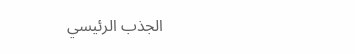الجذب الرئيسي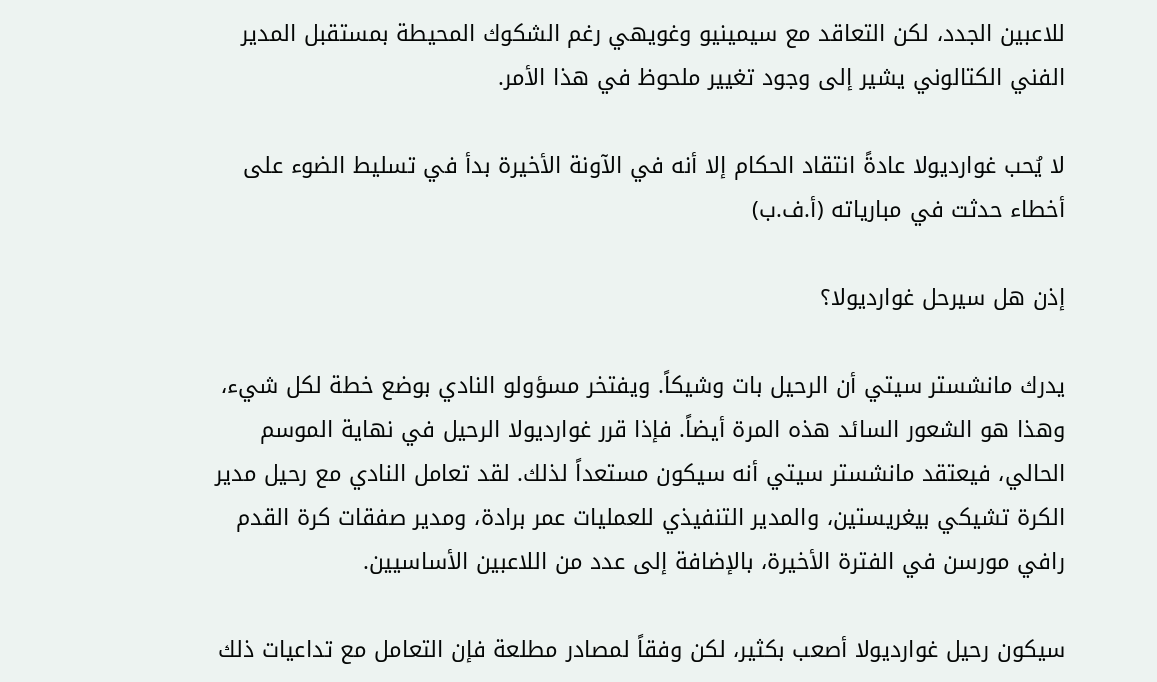للاعبين الجدد، لكن التعاقد مع سيمينيو وغويهي رغم الشكوك المحيطة بمستقبل المدير الفني الكتالوني يشير إلى وجود تغيير ملحوظ في هذا الأمر.

لا يُحب غوارديولا عادةً انتقاد الحكام إلا أنه في الآونة الأخيرة بدأ في تسليط الضوء على أخطاء حدثت في مبارياته (أ.ف.ب)

إذن هل سيرحل غوارديولا؟

يدرك مانشستر سيتي أن الرحيل بات وشيكاً. ويفتخر مسؤولو النادي بوضع خطة لكل شيء، وهذا هو الشعور السائد هذه المرة أيضاً. فإذا قرر غوارديولا الرحيل في نهاية الموسم الحالي، فيعتقد مانشستر سيتي أنه سيكون مستعداً لذلك. لقد تعامل النادي مع رحيل مدير الكرة تشيكي بيغريستين، والمدير التنفيذي للعمليات عمر برادة، ومدير صفقات كرة القدم رافي مورسن في الفترة الأخيرة، بالإضافة إلى عدد من اللاعبين الأساسيين.

سيكون رحيل غوارديولا أصعب بكثير، لكن وفقاً لمصادر مطلعة فإن التعامل مع تداعيات ذلك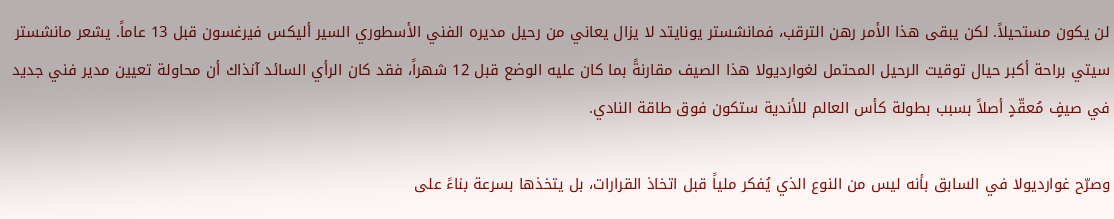لن يكون مستحيلاً. لكن يبقى هذا الأمر رهن الترقب، فمانشستر يونايتد لا يزال يعاني من رحيل مديره الفني الأسطوري السير أليكس فيرغسون قبل 13 عاماً. يشعر مانشستر سيتي براحة أكبر حيال توقيت الرحيل المحتمل لغوارديولا هذا الصيف مقارنةً بما كان عليه الوضع قبل 12 شهراً، فقد كان الرأي السائد آنذاك أن محاولة تعيين مدير فني جديد في صيفٍ مُعقّدٍ أصلاً بسبب بطولة كأس العالم للأندية ستكون فوق طاقة النادي.

وصرّح غوارديولا في السابق بأنه ليس من النوع الذي يُفكر ملياً قبل اتخاذ القرارات، بل يتخذها بسرعة بناءً على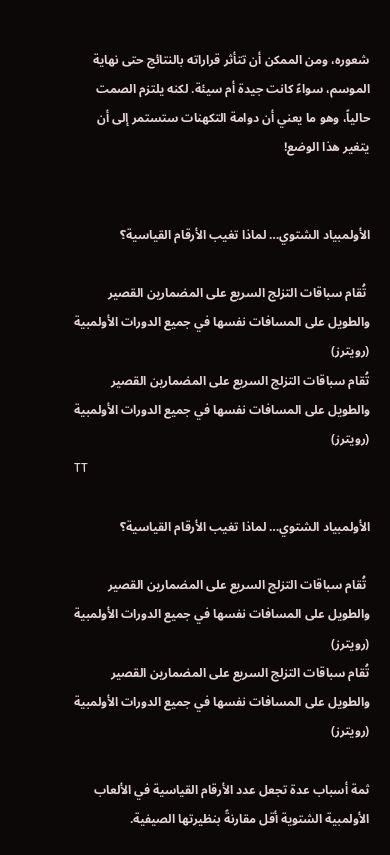شعوره، ومن الممكن أن تتأثر قراراته بالنتائج حتى نهاية الموسم، سواءً كانت جيدة أم سيئة. لكنه يلتزم الصمت حالياً، وهو ما يعني أن دوامة التكهنات ستستمر إلى أن يتغير هذا الوضع!


الأولمبياد الشتوي… لماذا تغيب الأرقام القياسية؟

 تُقام سباقات التزلج السريع على المضمارين القصير والطويل على المسافات نفسها في جميع الدورات الأولمبية (رويترز)
تُقام سباقات التزلج السريع على المضمارين القصير والطويل على المسافات نفسها في جميع الدورات الأولمبية (رويترز)
TT

الأولمبياد الشتوي… لماذا تغيب الأرقام القياسية؟

 تُقام سباقات التزلج السريع على المضمارين القصير والطويل على المسافات نفسها في جميع الدورات الأولمبية (رويترز)
تُقام سباقات التزلج السريع على المضمارين القصير والطويل على المسافات نفسها في جميع الدورات الأولمبية (رويترز)

ثمة أسباب عدة تجعل عدد الأرقام القياسية في الألعاب الأولمبية الشتوية أقل مقارنةً بنظيرتها الصيفية.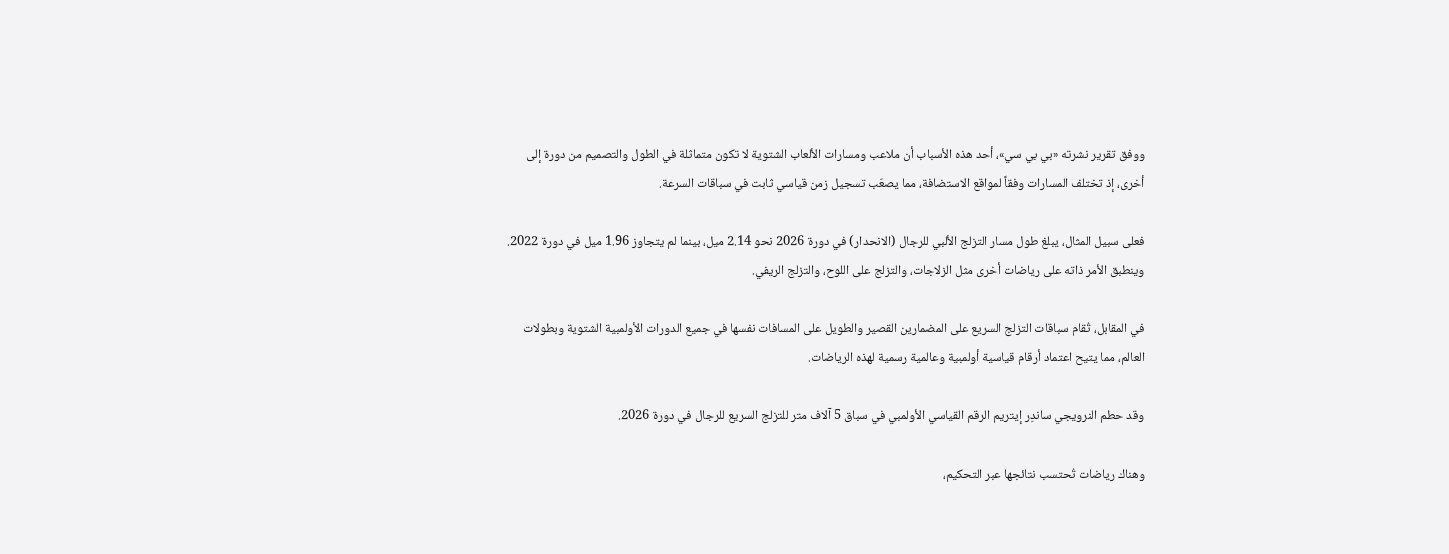ووفق تقرير نشرته «بي بي سي»، أحد هذه الأسباب أن ملاعب ومسارات الألعاب الشتوية لا تكون متماثلة في الطول والتصميم من دورة إلى أخرى، إذ تختلف المسارات وفقاً لمواقع الاستضافة، مما يصعّب تسجيل زمن قياسي ثابت في سباقات السرعة.

فعلى سبيل المثال، يبلغ طول مسار التزلج الألبي للرجال (الانحدار) في دورة 2026 نحو 2.14 ميل، بينما لم يتجاوز 1.96 ميل في دورة 2022. وينطبق الأمر ذاته على رياضات أخرى مثل الزلاجات، والتزلج على اللوح، والتزلج الريفي.

في المقابل، تُقام سباقات التزلج السريع على المضمارين القصير والطويل على المسافات نفسها في جميع الدورات الأولمبية الشتوية وبطولات العالم، مما يتيح اعتماد أرقام قياسية أولمبية وعالمية رسمية لهذه الرياضات.

وقد حطم النرويجي ساندِر إيتريم الرقم القياسي الأولمبي في سباق 5 آلاف متر للتزلج السريع للرجال في دورة 2026.

وهناك رياضات تُحتسب نتائجها عبر التحكيم،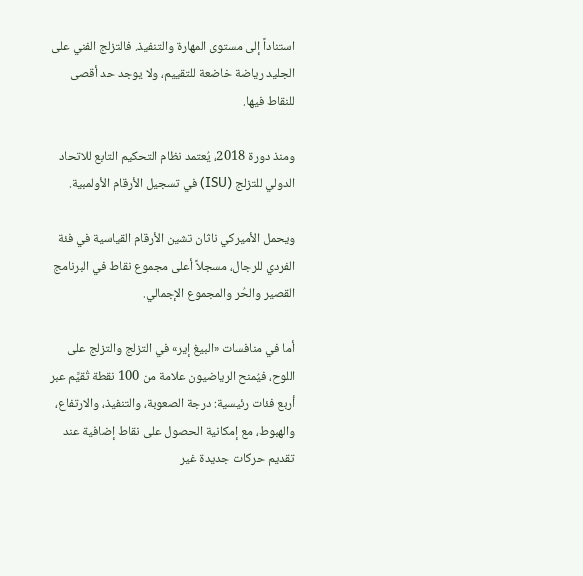استناداً إلى مستوى المهارة والتنفيذ. فالتزلج الفني على الجليد رياضة خاضعة للتقييم، ولا يوجد حد أقصى للنقاط فيها.

ومنذ دورة 2018، يُعتمد نظام التحكيم التابع للاتحاد الدولي للتزلج (ISU) في تسجيل الأرقام الأولمبية.

ويحمل الأميركي ناثان تشين الأرقام القياسية في فئة الفردي للرجال، مسجلاً أعلى مجموع نقاط في البرنامج القصير والحُر والمجموع الإجمالي.

أما في منافسات «البيغ إير» في التزلج والتزلج على اللوح، فيُمنح الرياضيون علامة من 100 نقطة تُقيَّم عبر أربع فئات رئيسية: درجة الصعوبة، والتنفيذ، والارتفاع، والهبوط، مع إمكانية الحصول على نقاط إضافية عند تقديم حركات جديدة غير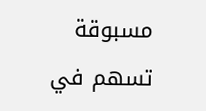مسبوقة تسهم في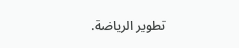تطوير الرياضة.